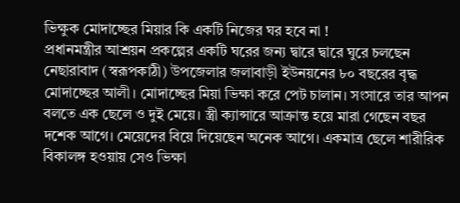ভিক্ষুক মোদাচ্ছের মিয়ার কি একটি নিজের ঘর হবে না !
প্রধানমন্ত্রীর আশ্রয়ন প্রকল্পের একটি ঘরের জন্য দ্বারে দ্বারে ঘুরে চলছেন নেছারাবাদ (স্বরূপকাঠী) উপজেলার জলাবাড়ী ইউনয়নের ৮০ বছরের বৃদ্ধ মোদাচ্ছের আলী। মোদাচ্ছের মিয়া ভিক্ষা করে পেট চালান। সংসারে তার আপন বলতে এক ছেলে ও দুই মেয়ে। স্ত্রী ক্যান্সারে আক্রান্ত হয়ে মারা গেছেন বছর দশেক আগে। মেয়েদের বিয়ে দিয়েছেন অনেক আগে। একমাত্র ছেলে শারীরিক বিকালঙ্গ হওয়ায় সেও ভিক্ষা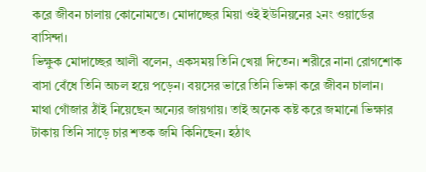করে জীবন চালায় কোনোমতে। মোদাচ্ছের মিয়া ওই ইউনিয়নের ২নং ওয়ার্ডের বাসিন্দা।
ভিক্ষুক মোদাচ্ছের আলী বলেন, একসময় তিনি খেয়া দিতেন। শরীরে নানা রোগশোক বাসা বেঁধে তিনি অচল হয়ে পড়েন। বয়সের ভারে তিনি ভিক্ষা করে জীবন চালান। মাথা গোঁজার ঠাঁই নিয়েছেন অন্যের জায়গায়। তাই অনেক কষ্ট করে জমানো ভিক্ষার টাকায় তিনি সাড়ে চার শতক জমি কিনিছেন। হঠাৎ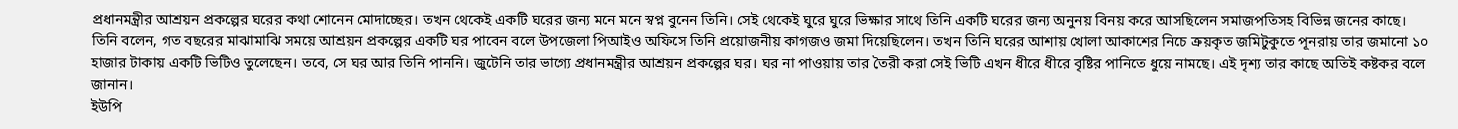প্রধানমন্ত্রীর আশ্রয়ন প্রকল্পের ঘরের কথা শোনেন মোদাচ্ছের। তখন থেকেই একটি ঘরের জন্য মনে মনে স্বপ্ন বুনেন তিনি। সেই থেকেই ঘুরে ঘুরে ভিক্ষার সাথে তিনি একটি ঘরের জন্য অনুনয় বিনয় করে আসছিলেন সমাজপতিসহ বিভিন্ন জনের কাছে।
তিনি বলেন, গত বছরের মাঝামাঝি সময়ে আশ্রয়ন প্রকল্পের একটি ঘর পাবেন বলে উপজেলা পিআইও অফিসে তিনি প্রয়োজনীয় কাগজও জমা দিয়েছিলেন। তখন তিনি ঘরের আশায় খোলা আকাশের নিচে ক্রয়কৃত জমিটুকুতে পূনরায় তার জমানো ১০ হাজার টাকায় একটি ভিটিও তুলেছেন। তবে, সে ঘর আর তিনি পাননি। জুটেনি তার ভাগ্যে প্রধানমন্ত্রীর আশ্রয়ন প্রকল্পের ঘর। ঘর না পাওয়ায় তার তৈরী করা সেই ভিটি এখন ধীরে ধীরে বৃষ্টির পানিতে ধুয়ে নামছে। এই দৃশ্য তার কাছে অতিই কষ্টকর বলে জানান।
ইউপি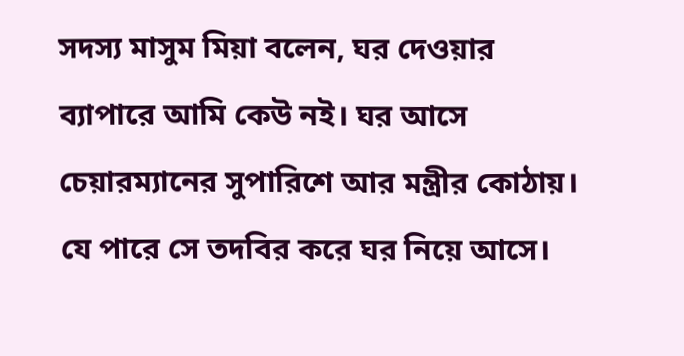সদস্য মাসুম মিয়া বলেন, ঘর দেওয়ার ব্যাপারে আমি কেউ নই। ঘর আসে চেয়ারম্যানের সুপারিশে আর মন্ত্রীর কোঠায়। যে পারে সে তদবির করে ঘর নিয়ে আসে।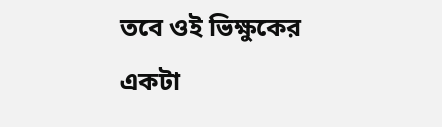তবে ওই ভিক্ষুকের একটা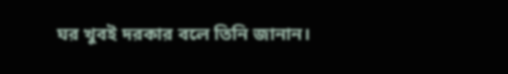ঘর খুবই দরকার বলে তিনি জানান।